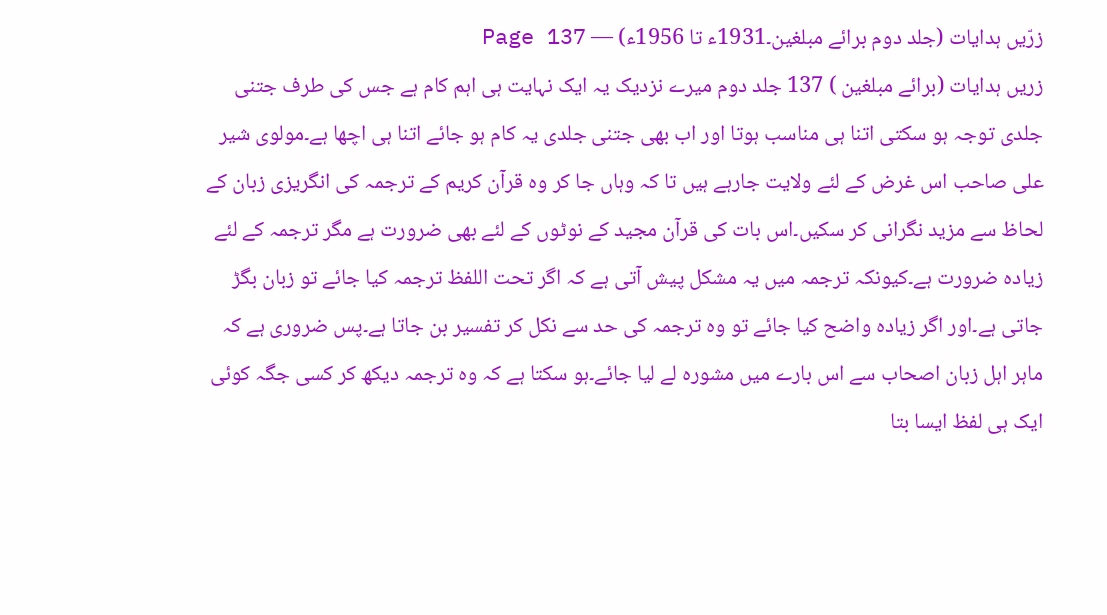زرّیں ہدایات (جلد دوم برائے مبلغین۔1931ء تا 1956ء) — Page 137
زریں ہدایات (برائے مبلغین ) 137 جلد دوم میرے نزدیک یہ ایک نہایت ہی اہم کام ہے جس کی طرف جتنی جلدی توجہ ہو سکتی اتنا ہی مناسب ہوتا اور اب بھی جتنی جلدی یہ کام ہو جائے اتنا ہی اچھا ہے۔مولوی شیر علی صاحب اس غرض کے لئے ولایت جارہے ہیں تا کہ وہاں جا کر وہ قرآن کریم کے ترجمہ کی انگریزی زبان کے لحاظ سے مزید نگرانی کر سکیں۔اس بات کی قرآن مجید کے نوٹوں کے لئے بھی ضرورت ہے مگر ترجمہ کے لئے زیادہ ضرورت ہے۔کیونکہ ترجمہ میں یہ مشکل پیش آتی ہے کہ اگر تحت اللفظ ترجمہ کیا جائے تو زبان بگڑ جاتی ہے۔اور اگر زیادہ واضح کیا جائے تو وہ ترجمہ کی حد سے نکل کر تفسیر بن جاتا ہے۔پس ضروری ہے کہ ماہر اہل زبان اصحاب سے اس بارے میں مشورہ لے لیا جائے۔ہو سکتا ہے کہ وہ ترجمہ دیکھ کر کسی جگہ کوئی ایک ہی لفظ ایسا بتا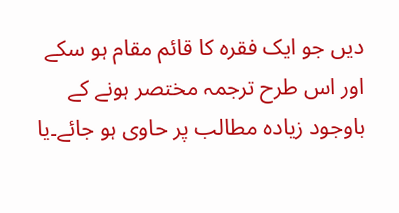دیں جو ایک فقرہ کا قائم مقام ہو سکے اور اس طرح ترجمہ مختصر ہونے کے باوجود زیادہ مطالب پر حاوی ہو جائے۔یا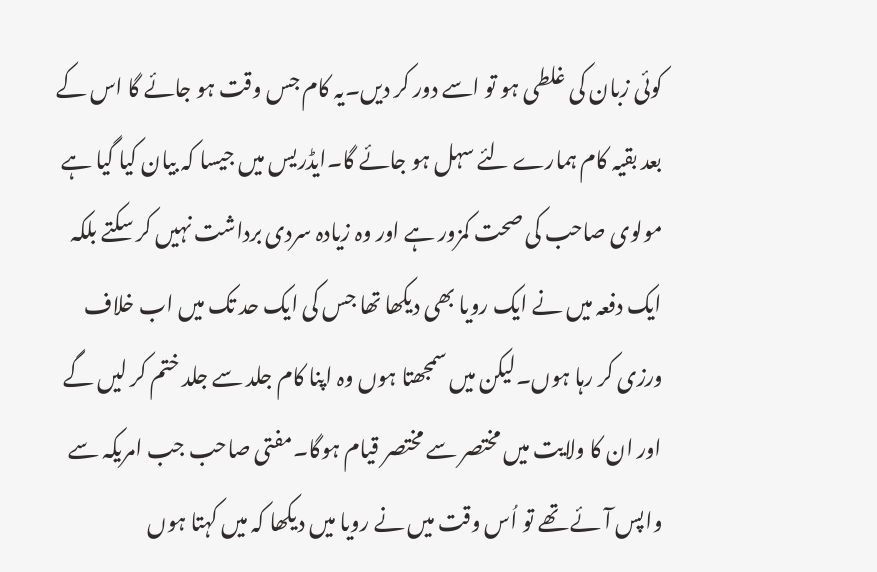کوئی زبان کی غلطی ہو تو اسے دور کر دیں۔یہ کام جس وقت ہو جائے گا اس کے بعد بقیہ کام ہمارے لئے سہل ہو جائے گا۔ایڈریس میں جیسا کہ بیان کیا گیا ہے مولوی صاحب کی صحت کمزور ہے اور وہ زیادہ سردی برداشت نہیں کر سکتے بلکہ ایک دفعہ میں نے ایک رویا بھی دیکھا تھا جس کی ایک حد تک میں اب خلاف ورزی کر رہا ہوں۔لیکن میں سمجھتا ہوں وہ اپنا کام جلد سے جلد ختم کر لیں گے اور ان کا ولایت میں مختصر سے مختصر قیام ہوگا۔مفتی صاحب جب امریکہ سے واپس آئے تھے تو اُس وقت میں نے رویا میں دیکھا کہ میں کہتا ہوں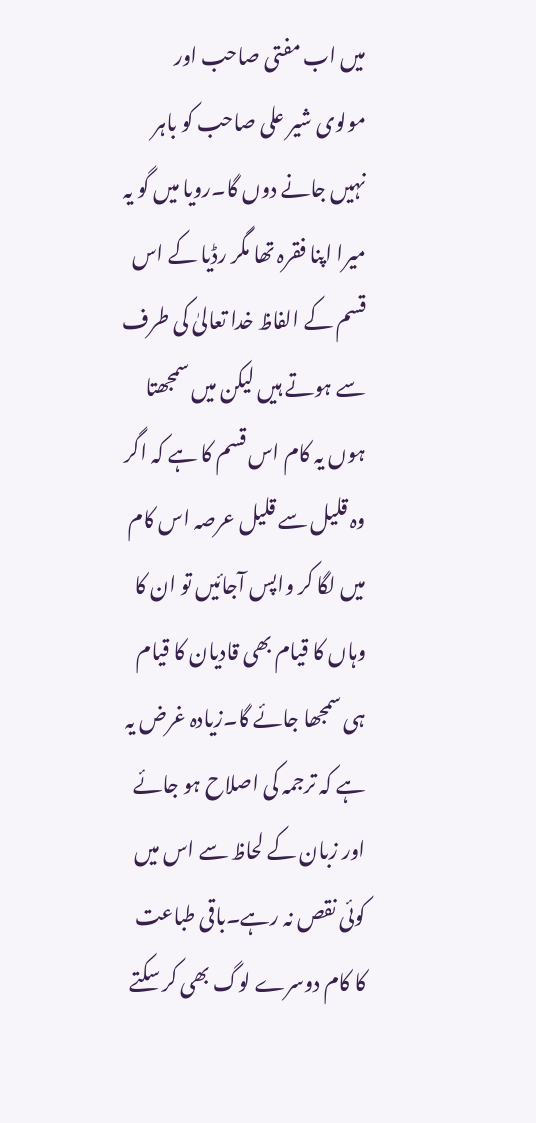میں اب مفتی صاحب اور مولوی شیر علی صاحب کو باہر نہیں جانے دوں گا۔رویا میں گو یہ میرا اپنا فقرہ تھا مگر رڈیا کے اس قسم کے الفاظ خدا تعالیٰ کی طرف سے ہوتے ہیں لیکن میں سمجھتا ہوں یہ کام اس قسم کا ہے کہ اگر وہ قلیل سے قلیل عرصہ اس کام میں لگا کر واپس آجائیں تو ان کا وہاں کا قیام بھی قادیان کا قیام ہی سمجھا جائے گا۔زیادہ غرض یہ ہے کہ ترجمہ کی اصلاح ہو جائے اور زبان کے لحاظ سے اس میں کوئی نقص نہ رہے۔باقی طباعت کا کام دوسرے لوگ بھی کر سکتے